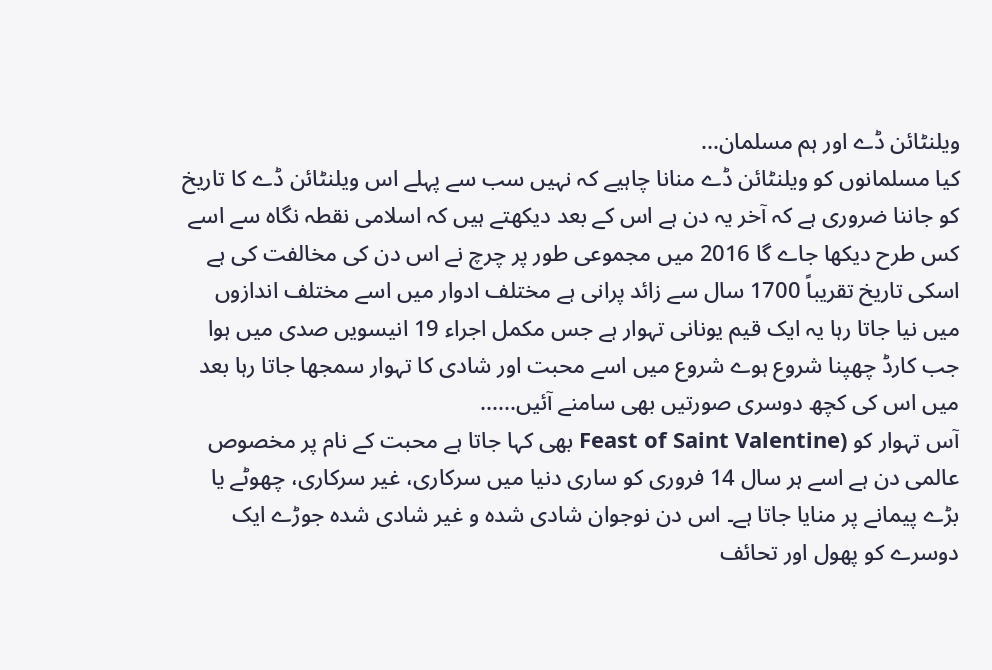ویلنٹائن ڈے اور ہم مسلمان...
کیا مسلمانوں کو ویلنٹائن ڈے منانا چاہیے کہ نہیں سب سے پہلے اس ویلنٹائن ڈے کا تاریخ کو جاننا ضروری ہے کہ آخر یہ دن ہے اس کے بعد دیکھتے ہیں کہ اسلامی نقطہ نگاہ سے اسے کس طرح دیکھا جاے گا 2016 میں مجموعی طور پر چرچ نے اس دن کی مخالفت کی ہے اسکی تاریخ تقریباً 1700 سال سے زائد پرانی ہے مختلف ادوار میں اسے مختلف اندازوں میں نیا جاتا رہا یہ ایک قیم یونانی تہوار ہے جس مکمل اجراء 19 انیسویں صدی میں ہوا جب کارڈ چھپنا شروع ہوے شروع میں اسے محبت اور شادی کا تہوار سمجھا جاتا رہا بعد میں اس کی کچھ دوسری صورتیں بھی سامنے آئیں......
آس تہوار کو (Feast of Saint Valentine بھی کہا جاتا ہے محبت کے نام پر مخصوص عالمی دن ہے اسے ہر سال 14 فروری کو ساری دنیا میں سرکاری، غیر سرکاری، چھوٹے یا بڑے پیمانے پر منایا جاتا ہے۔ اس دن نوجوان شادی شدہ و غیر شادی شدہ جوڑے ایک دوسرے کو پھول اور تحائف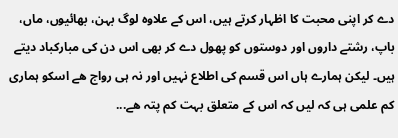دے کر اپنی محبت کا اظہار کرتے ہیں، اس کے علاوہ لوگ بہن، بھائیوں، ماں، باپ، رشتے داروں اور دوستوں کو پھول دے کر بھی اس دن کی مبارکباد دیتے ہیں۔ لیکن ہمارے ہاں اس قسم کی اطلاع نہیں اور نہ ہی رواج ھے اسکو ہماری کم علمی ہی کہ لیں کہ اس کے متعلق بہت کم پتہ ھے...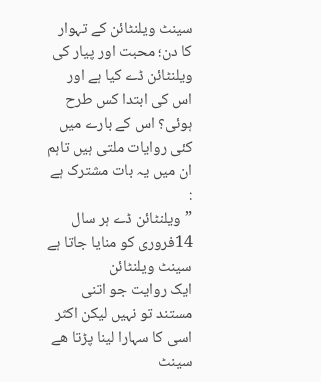سینٹ ویلنٹائن کے تہوار کا دن؛ محبت اور پیار کی
ویلنٹائن ڈے کیا ہے اور اس کی ابتدا کس طرح ہوئی؟ اس کے بارے میں کئی روایات ملتی ہیں تاہم ان میں یہ بات مشترک ہے :
”ویلنٹائن ڈے ہر سال 14فروری کو منایا جاتا ہے
سینٹ ویلنٹائن
ایک روایت جو اتنی مستند تو نہیں لیکن اکثر اسی کا سہارا لینا پڑتا ھے سینٹ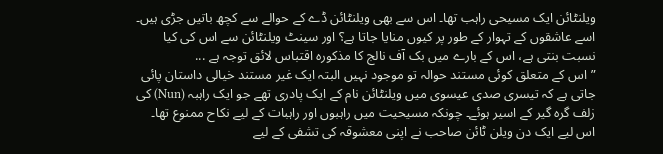ویلنٹائن ایک مسیحی راہب تھا۔ اس سے بھی ویلنٹائن ڈے کے حوالے سے کچھ باتیں جڑی ہیں۔ اسے عاشقوں کے تہوار کے طور پر کیوں منایا جاتا ہے؟ اور سینٹ ویلنٹائن سے اس کی کیا نسبت بنتی ہے، اس کے بارے میں بک آف نالج کا مذکورہ اقتباس لائق توجہ ہے ...
”اس کے متعلق کوئی مستند حوالہ تو موجود نہیں البتہ ایک غیر مستند خیالی داستان پائی جاتی ہے کہ تیسری صدی عیسوی میں ویلنٹائن نام کے ایک پادری تھے جو ایک راہبہ (Nun) کی زلف گرہ گیر کے اسیر ہوئے۔ چونکہ مسیحیت میں راہبوں اور راہبات کے لیے نکاح ممنوع تھا۔ اس لیے ایک دن ویلن ٹائن صاحب نے اپنی معشوقہ کی تشفی کے لیے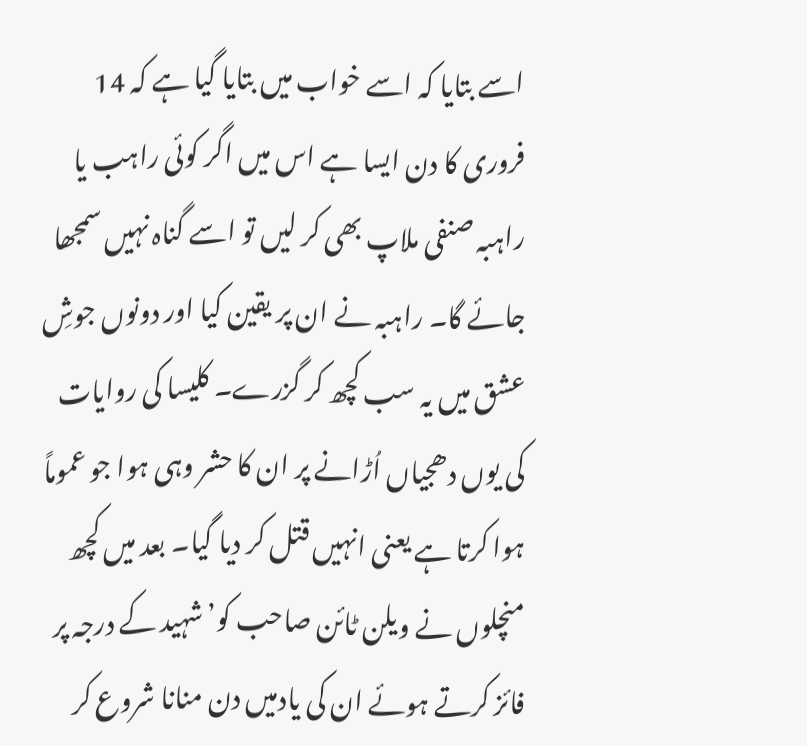اسے بتایا کہ اسے خواب میں بتایا گیا ہے کہ 14 فروری کا دن ایسا ہے اس میں اگر کوئی راہب یا راہبہ صنفی ملاپ بھی کر لیں تو اسے گناہ نہیں سمجھا جائے گا۔ راہبہ نے ان پر یقین کیا اور دونوں جوشِ عشق میں یہ سب کچھ کر گزرے۔ کلیسا کی روایات کی یوں دھجیاں اُڑانے پر ان کا حشر وہی ہوا جو عموماً ہوا کرتا ہے یعنی انہیں قتل کر دیا گیا۔ بعد میں کچھ منچلوں نے ویلن ٹائن صاحب کو’شہید کے درجہ پر فائز کرتے ہوئے ان کی یادمیں دن منانا شروع کر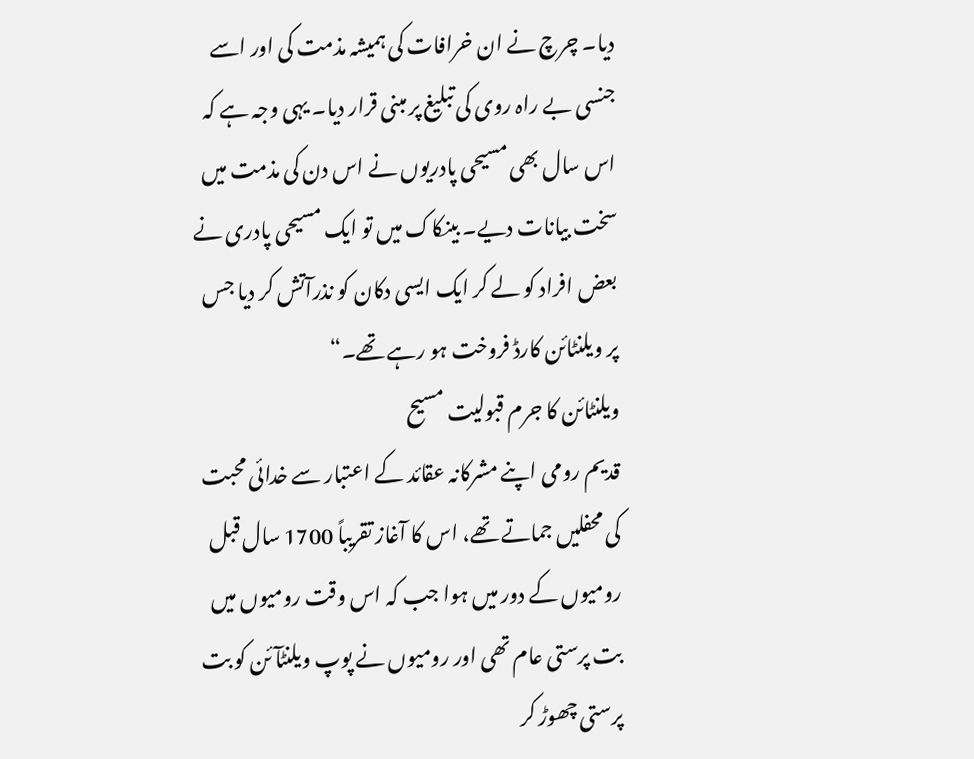دیا۔ چرچ نے ان خرافات کی ہمیشہ مذمت کی اور اسے جنسی بے راہ روی کی تبلیغ پر مبنی قرار دیا۔ یہی وجہ ہے کہ اس سال بھی مسیحی پادریوں نے اس دن کی مذمت میں سخت بیانات دیے۔ بینکاک میں تو ایک مسیحی پادری نے بعض افراد کو لے کر ایک ایسی دکان کو نذرآتش کر دیا جس پر ویلنٹائن کارڈ فروخت ہو رہے تھے۔“
ویلنٹائن کا جرم قبولیت مسیح
قدیم رومی اپنے مشرکانہ عقائد کے اعتبار سے خدائی محبت کی محفلیں جماتے تھے، اس کا آغاز تقریباً 1700 سال قبل رومیوں کے دور میں ہوا جب کہ اس وقت رومیوں میں بت پرستی عام تھی اور رومیوں نے پوپ ویلنٹآئن کو بت پرستی چھوڑ کر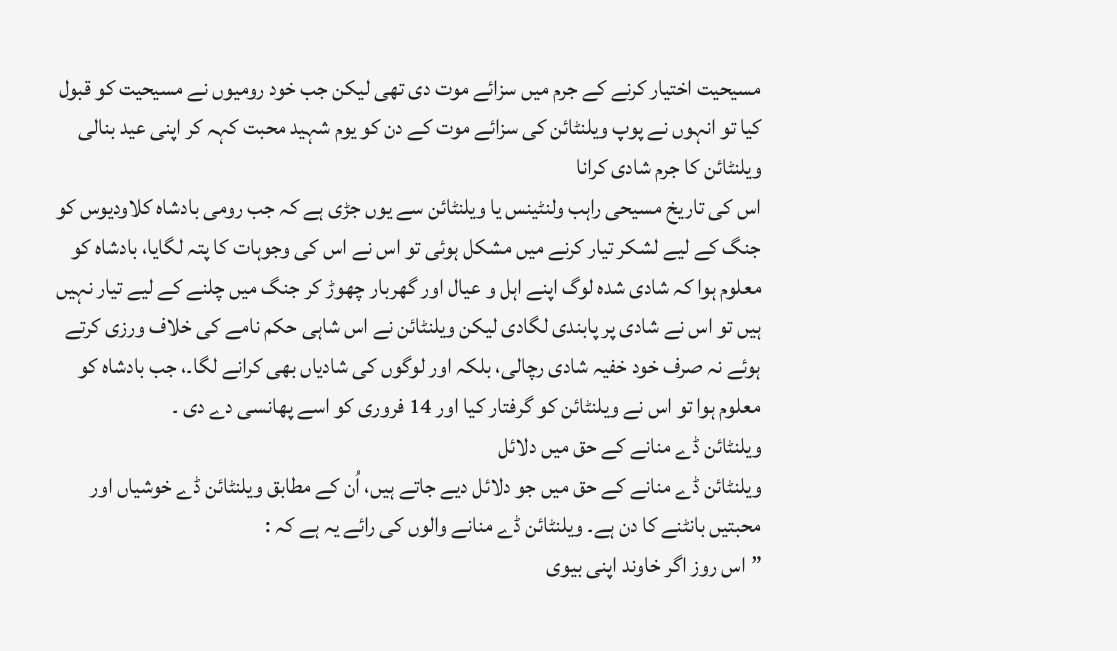مسیحیت اختیار کرنے کے جرم میں سزائے موت دی تھی لیکن جب خود رومیوں نے مسیحیت کو قبول کیا تو انہوں نے پوپ ویلنٹائن کی سزائے موت کے دن کو یوم شہید محبت کہہ کر اپنی عید بنالی
ویلنٹائن کا جرم شادی کرانا
اس کی تاریخ مسیحی راہب ولنٹینس یا ویلنٹائن سے یوں جڑی ہے کہ جب رومی بادشاہ کلاودیوس کو جنگ کے لیے لشکر تیار کرنے میں مشکل ہوئی تو اس نے اس کی وجوہات کا پتہ لگایا، بادشاہ کو معلوم ہوا کہ شادی شدہ لوگ اپنے اہل و عیال اور گھربار چھوڑ کر جنگ میں چلنے کے لیے تیار نہیں ہیں تو اس نے شادی پر پابندی لگادی لیکن ویلنٹائن نے اس شاہی حکم نامے کی خلاف ورزی کرتے ہوئے نہ صرف خود خفیہ شادی رچالی، بلکہ اور لوگوں کی شادیاں بھی کرانے لگا۔، جب بادشاہ کو معلوم ہوا تو اس نے ویلنٹائن کو گرفتار کیا اور 14 فروری کو اسے پھانسی دے دی ۔
ویلنٹائن ڈے منانے کے حق میں دلائل
ویلنٹائن ڈے منانے کے حق میں جو دلائل دیے جاتے ہیں، اُن کے مطابق ویلنٹائن ڈے خوشیاں اور محبتیں بانٹنے کا دن ہے۔ ویلنٹائن ڈے منانے والوں کی رائے یہ ہے کہ :
”اس روز اگر خاوند اپنی بیوی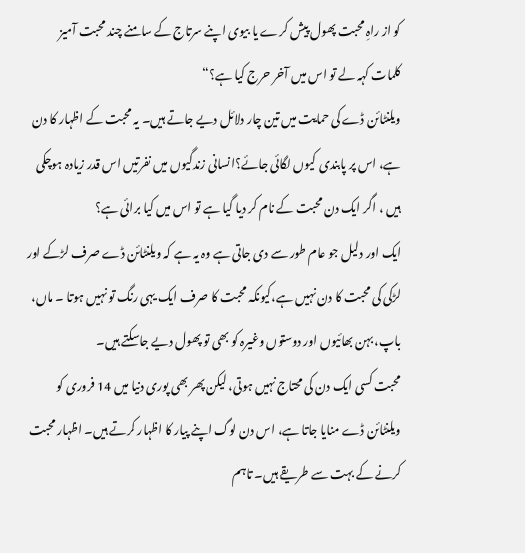کو از راہِ محبت پھول پیش کرے یا بیوی اپنے سرتاج کے سامنے چند محبت آمیز کلمات کہہ لے تو اس میں آخر حرج کیا ہے؟“
ویلنٹائن ڈے کی حمایت میں تین چار دلائل دیے جاتے ہیں۔ یہ محبت کے اظہار کا دن ہے، اس پر پابندی کیوں لگائی جائے؟انسانی زندگیوں میں نفرتیں اس قدر زیادہ ہوچکی ہیں ، اگر ایک دن محبت کے نام کر دیا گیا ہے تو اس میں کیا برائی ہے؟
ایک اور دلیل جو عام طور سے دی جاتی ہے وہ یہ ہے کہ ویلنٹائن ڈے صرف لڑکے اور لڑکی کی محبت کا دن نہیں ہے،کیونکہ محبت کا صرف ایک یہی رنگ تو نہیں ہوتا ۔ ماں، باپ، بہن بھائیوں اور دوستوں وغیرہ کو بھی تو پھول دیے جاسکتے ہیں۔
محبت کسی ایک دن کی محتاج نہیں ہوتی، لیکن پھر بھی پوری دنیا میں 14 فروری کو ویلنٹائن ڈے منایا جاتا ہے، اس دن لوگ اپنے پیار کا اظہار کرتے ہیں۔ اظہار محبت کرنے کے بہت سے طریقے ہیں۔ تاہم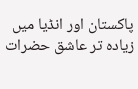پاکستان اور انڈیا میں زیادہ تر عاشق حضرات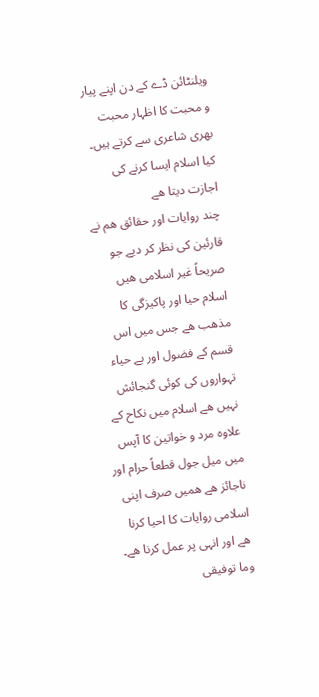ویلنٹائن ڈے کے دن اپنے پیار و محبت کا اظہار محبت بھری شاعری سے کرتے ہیں۔
کیا اسلام ایسا کرنے کی اجازت دیتا ھے
چند روایات اور حقائق ھم نے قارئین کی نظر کر دیے جو صریحاً غیر اسلامی ھیں اسلام حیا اور پاکیزگی کا مذھب ھے جس میں اس قسم کے فضول اور بے حیاء تہواروں کی کوئی گنجائش نہیں ھے اسلام میں نکاح کے علاوہ مرد و خواتین کا آپس میں میل جول قطعاً حرام اور ناجائز ھے ھمیں صرف اپنی اسلامی روایات کا احیا کرنا ھے اور انہی پر عمل کرنا ھے۔
وما توفیقی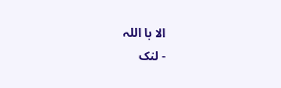الا با اللہ
- لنک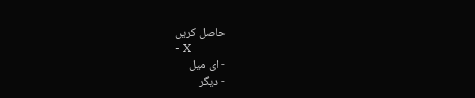حاصل کریں
- X
- ای میل
- دیگر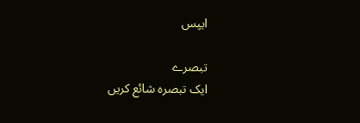ایپس

تبصرے
ایک تبصرہ شائع کریں